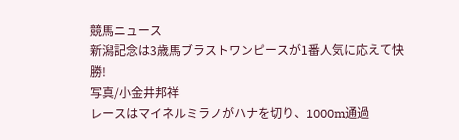競馬ニュース
新潟記念は3歳馬ブラストワンピースが1番人気に応えて快勝!
写真/小金井邦祥
レースはマイネルミラノがハナを切り、1000m通過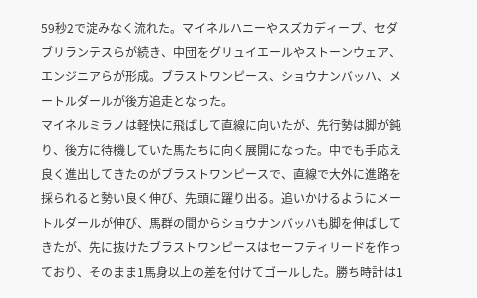59秒2で淀みなく流れた。マイネルハニーやスズカディープ、セダブリランテスらが続き、中団をグリュイエールやストーンウェア、エンジニアらが形成。ブラストワンピース、ショウナンバッハ、メートルダールが後方追走となった。
マイネルミラノは軽快に飛ばして直線に向いたが、先行勢は脚が鈍り、後方に待機していた馬たちに向く展開になった。中でも手応え良く進出してきたのがブラストワンピースで、直線で大外に進路を採られると勢い良く伸び、先頭に躍り出る。追いかけるようにメートルダールが伸び、馬群の間からショウナンバッハも脚を伸ばしてきたが、先に抜けたブラストワンピースはセーフティリードを作っており、そのまま1馬身以上の差を付けてゴールした。勝ち時計は1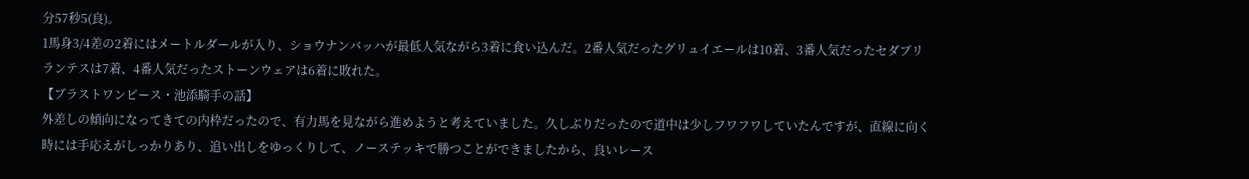分57秒5(良)。
1馬身3/4差の2着にはメートルダールが入り、ショウナンバッハが最低人気ながら3着に食い込んだ。2番人気だったグリュイエールは10着、3番人気だったセダブリランテスは7着、4番人気だったストーンウェアは6着に敗れた。
【ブラストワンピース・池添騎手の話】
外差しの傾向になってきての内枠だったので、有力馬を見ながら進めようと考えていました。久しぶりだったので道中は少しフワフワしていたんですが、直線に向く時には手応えがしっかりあり、追い出しをゆっくりして、ノーステッキで勝つことができましたから、良いレース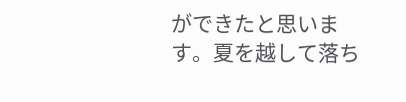ができたと思います。夏を越して落ち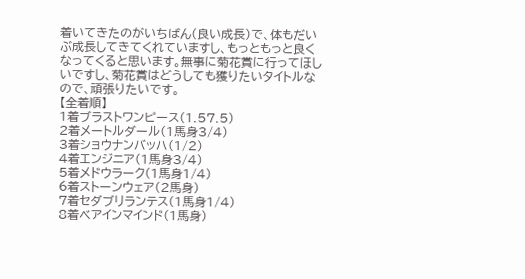着いてきたのがいちばん(良い成長)で、体もだいぶ成長してきてくれていますし、もっともっと良くなってくると思います。無事に菊花賞に行ってほしいですし、菊花賞はどうしても獲りたいタイトルなので、頑張りたいです。
【全着順】
1着ブラストワンピース(1.57.5)
2着メートルダール(1馬身3/4)
3着ショウナンバッハ(1/2)
4着エンジニア(1馬身3/4)
5着メドウラーク(1馬身1/4)
6着ストーンウェア(2馬身)
7着セダブリランテス(1馬身1/4)
8着ベアインマインド(1馬身)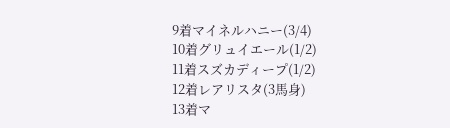9着マイネルハニー(3/4)
10着グリュイエール(1/2)
11着スズカディープ(1/2)
12着レアリスタ(3馬身)
13着マ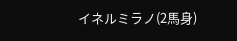イネルミラノ(2馬身)